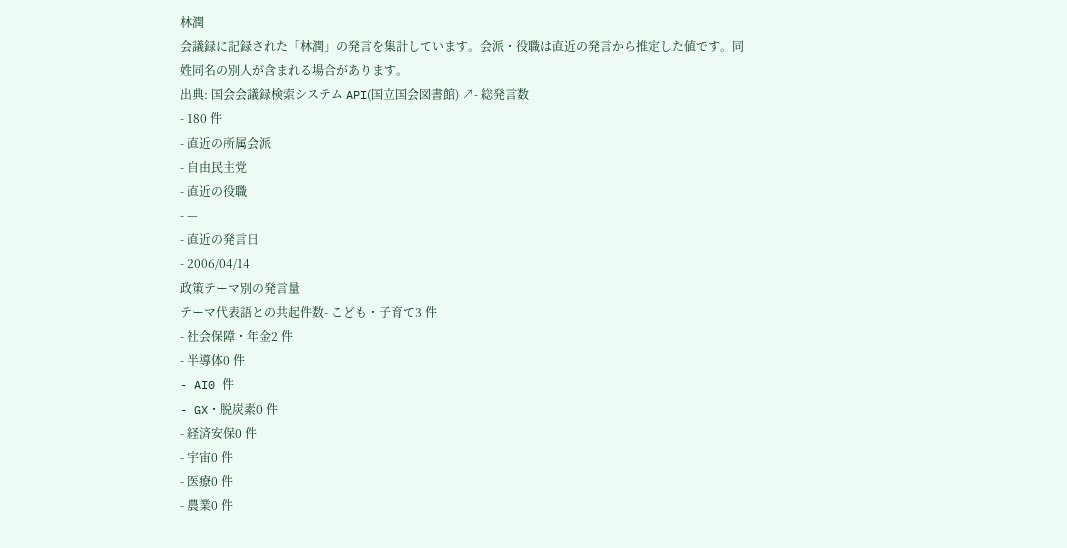林潤
会議録に記録された「林潤」の発言を集計しています。会派・役職は直近の発言から推定した値です。同姓同名の別人が含まれる場合があります。
出典: 国会会議録検索システム API(国立国会図書館) ↗- 総発言数
- 180 件
- 直近の所属会派
- 自由民主党
- 直近の役職
- —
- 直近の発言日
- 2006/04/14
政策テーマ別の発言量
テーマ代表語との共起件数- こども・子育て3 件
- 社会保障・年金2 件
- 半導体0 件
- AI0 件
- GX・脱炭素0 件
- 経済安保0 件
- 宇宙0 件
- 医療0 件
- 農業0 件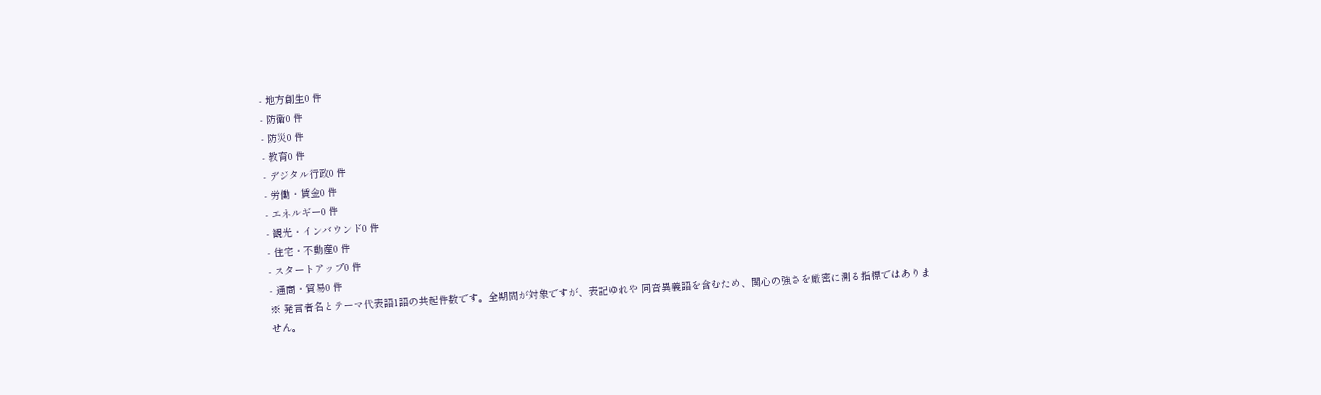- 地方創生0 件
- 防衛0 件
- 防災0 件
- 教育0 件
- デジタル行政0 件
- 労働・賃金0 件
- エネルギー0 件
- 観光・インバウンド0 件
- 住宅・不動産0 件
- スタートアップ0 件
- 通商・貿易0 件
※ 発言者名とテーマ代表語1語の共起件数です。全期間が対象ですが、表記ゆれや 同音異義語を含むため、関心の強さを厳密に測る指標ではありません。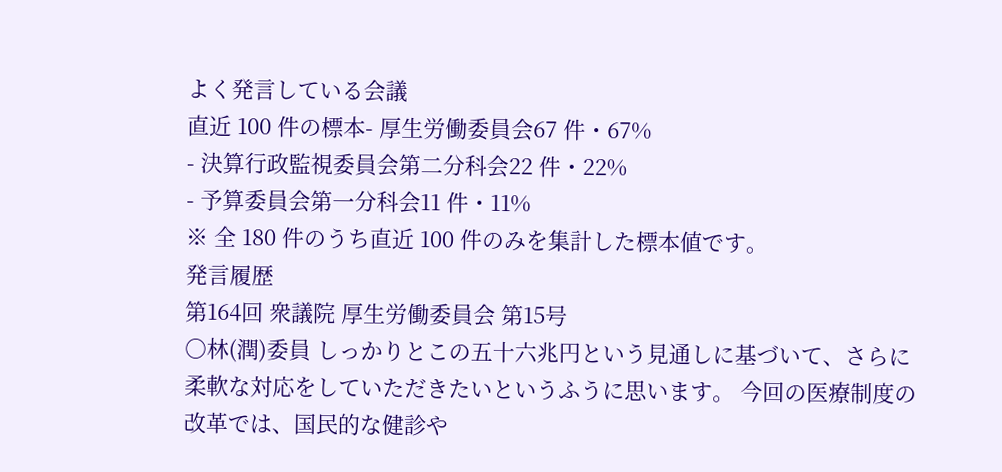よく発言している会議
直近 100 件の標本- 厚生労働委員会67 件・67%
- 決算行政監視委員会第二分科会22 件・22%
- 予算委員会第一分科会11 件・11%
※ 全 180 件のうち直近 100 件のみを集計した標本値です。
発言履歴
第164回 衆議院 厚生労働委員会 第15号
○林(潤)委員 しっかりとこの五十六兆円という見通しに基づいて、さらに柔軟な対応をしていただきたいというふうに思います。 今回の医療制度の改革では、国民的な健診や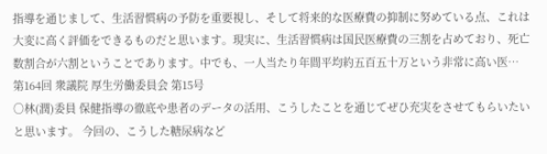指導を通じまして、生活習慣病の予防を重要視し、そして将来的な医療費の抑制に努めている点、これは大変に高く評価をできるものだと思います。現実に、生活習慣病は国民医療費の三割を占めており、死亡数割合が六割ということであります。中でも、一人当たり年間平均約五百五十万という非常に高い医…
第164回 衆議院 厚生労働委員会 第15号
○林(潤)委員 保健指導の徹底や患者のデータの活用、こうしたことを通じてぜひ充実をさせてもらいたいと思います。 今回の、こうした糖尿病など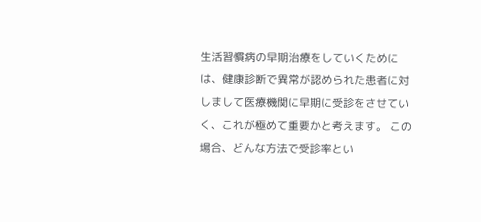生活習慣病の早期治療をしていくためには、健康診断で異常が認められた患者に対しまして医療機関に早期に受診をさせていく、これが極めて重要かと考えます。 この場合、どんな方法で受診率とい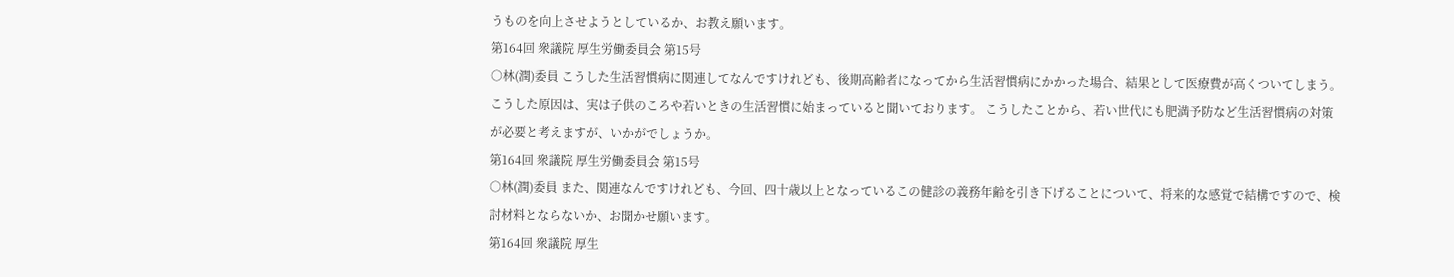うものを向上させようとしているか、お教え願います。
第164回 衆議院 厚生労働委員会 第15号
○林(潤)委員 こうした生活習慣病に関連してなんですけれども、後期高齢者になってから生活習慣病にかかった場合、結果として医療費が高くついてしまう。こうした原因は、実は子供のころや若いときの生活習慣に始まっていると聞いております。 こうしたことから、若い世代にも肥満予防など生活習慣病の対策が必要と考えますが、いかがでしょうか。
第164回 衆議院 厚生労働委員会 第15号
○林(潤)委員 また、関連なんですけれども、今回、四十歳以上となっているこの健診の義務年齢を引き下げることについて、将来的な感覚で結構ですので、検討材料とならないか、お聞かせ願います。
第164回 衆議院 厚生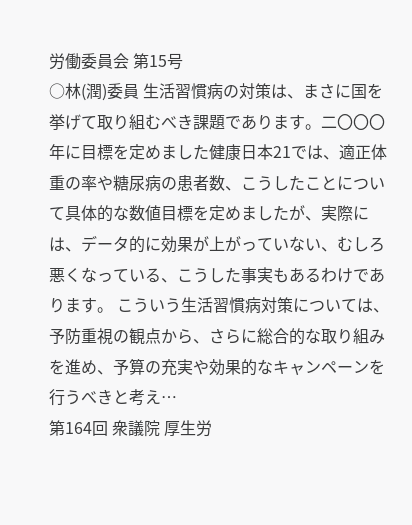労働委員会 第15号
○林(潤)委員 生活習慣病の対策は、まさに国を挙げて取り組むべき課題であります。二〇〇〇年に目標を定めました健康日本21では、適正体重の率や糖尿病の患者数、こうしたことについて具体的な数値目標を定めましたが、実際には、データ的に効果が上がっていない、むしろ悪くなっている、こうした事実もあるわけであります。 こういう生活習慣病対策については、予防重視の観点から、さらに総合的な取り組みを進め、予算の充実や効果的なキャンペーンを行うべきと考え…
第164回 衆議院 厚生労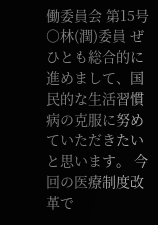働委員会 第15号
○林(潤)委員 ぜひとも総合的に進めまして、国民的な生活習慣病の克服に努めていただきたいと思います。 今回の医療制度改革で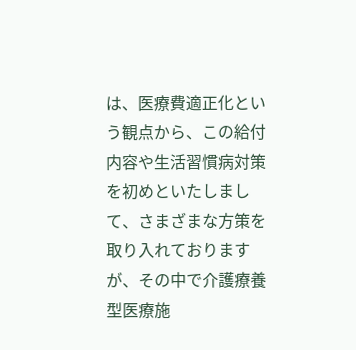は、医療費適正化という観点から、この給付内容や生活習慣病対策を初めといたしまして、さまざまな方策を取り入れておりますが、その中で介護療養型医療施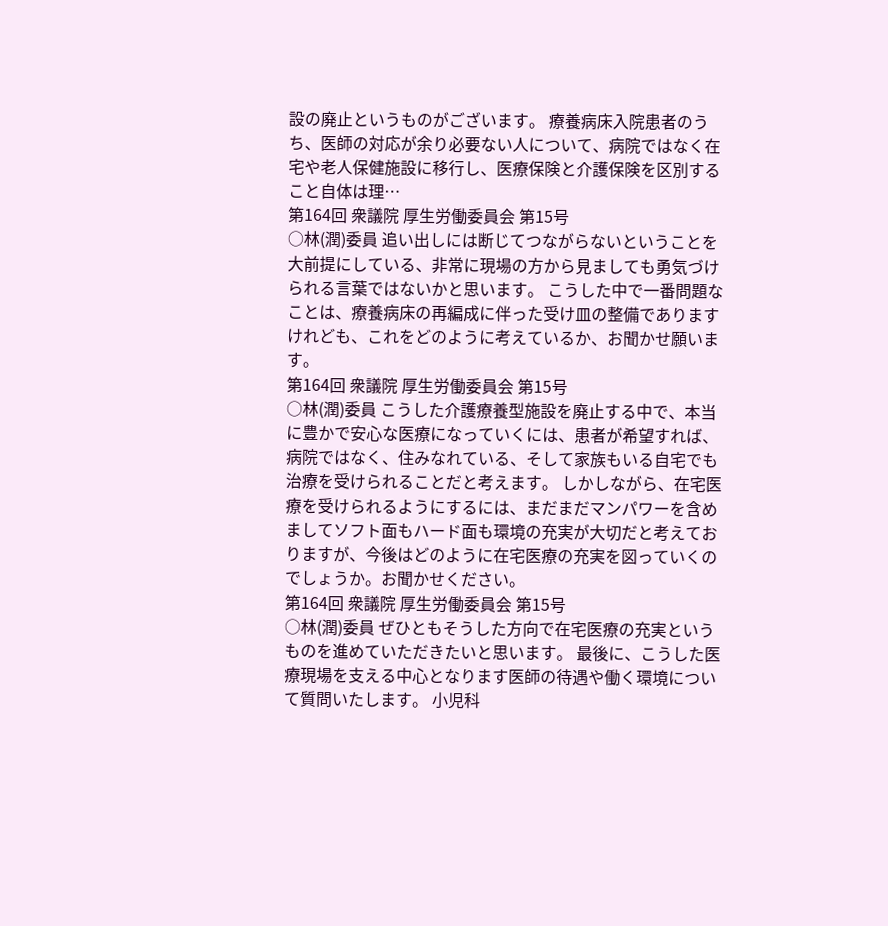設の廃止というものがございます。 療養病床入院患者のうち、医師の対応が余り必要ない人について、病院ではなく在宅や老人保健施設に移行し、医療保険と介護保険を区別すること自体は理…
第164回 衆議院 厚生労働委員会 第15号
○林(潤)委員 追い出しには断じてつながらないということを大前提にしている、非常に現場の方から見ましても勇気づけられる言葉ではないかと思います。 こうした中で一番問題なことは、療養病床の再編成に伴った受け皿の整備でありますけれども、これをどのように考えているか、お聞かせ願います。
第164回 衆議院 厚生労働委員会 第15号
○林(潤)委員 こうした介護療養型施設を廃止する中で、本当に豊かで安心な医療になっていくには、患者が希望すれば、病院ではなく、住みなれている、そして家族もいる自宅でも治療を受けられることだと考えます。 しかしながら、在宅医療を受けられるようにするには、まだまだマンパワーを含めましてソフト面もハード面も環境の充実が大切だと考えておりますが、今後はどのように在宅医療の充実を図っていくのでしょうか。お聞かせください。
第164回 衆議院 厚生労働委員会 第15号
○林(潤)委員 ぜひともそうした方向で在宅医療の充実というものを進めていただきたいと思います。 最後に、こうした医療現場を支える中心となります医師の待遇や働く環境について質問いたします。 小児科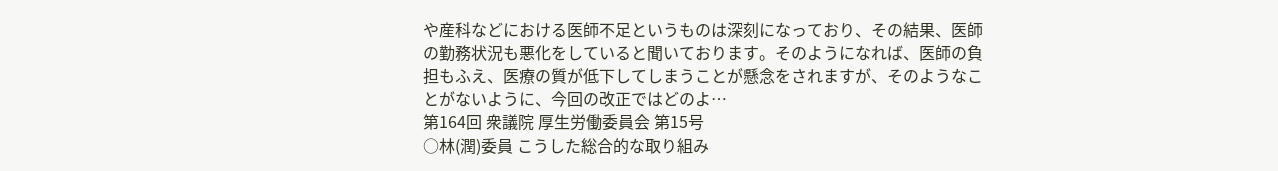や産科などにおける医師不足というものは深刻になっており、その結果、医師の勤務状況も悪化をしていると聞いております。そのようになれば、医師の負担もふえ、医療の質が低下してしまうことが懸念をされますが、そのようなことがないように、今回の改正ではどのよ…
第164回 衆議院 厚生労働委員会 第15号
○林(潤)委員 こうした総合的な取り組み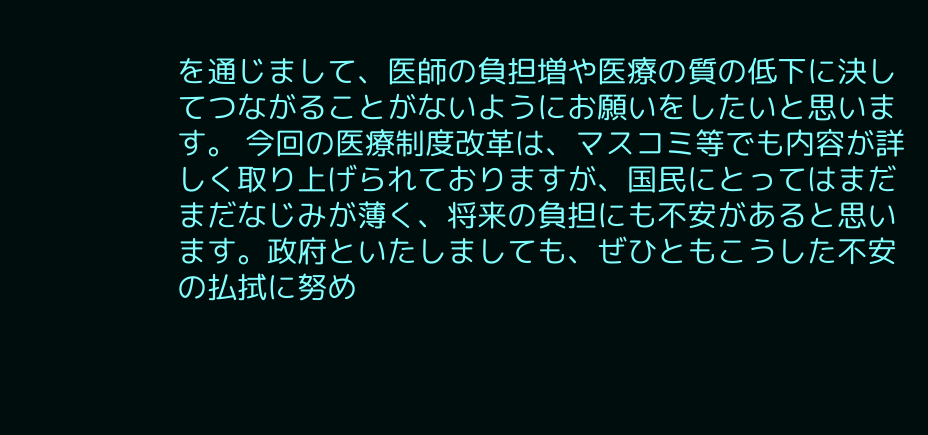を通じまして、医師の負担増や医療の質の低下に決してつながることがないようにお願いをしたいと思います。 今回の医療制度改革は、マスコミ等でも内容が詳しく取り上げられておりますが、国民にとってはまだまだなじみが薄く、将来の負担にも不安があると思います。政府といたしましても、ぜひともこうした不安の払拭に努め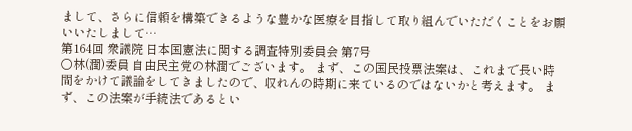まして、さらに信頼を構築できるような豊かな医療を目指して取り組んでいただくことをお願いいたしまして…
第164回 衆議院 日本国憲法に関する調査特別委員会 第7号
○林(潤)委員 自由民主党の林潤でございます。 まず、この国民投票法案は、これまで長い時間をかけて議論をしてきましたので、収れんの時期に来ているのではないかと考えます。 まず、この法案が手続法であるとい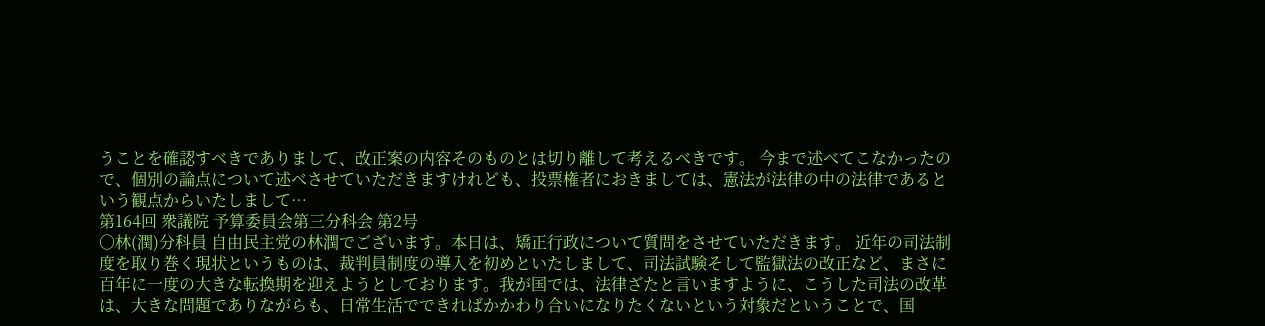うことを確認すべきでありまして、改正案の内容そのものとは切り離して考えるべきです。 今まで述べてこなかったので、個別の論点について述べさせていただきますけれども、投票権者におきましては、憲法が法律の中の法律であるという観点からいたしまして…
第164回 衆議院 予算委員会第三分科会 第2号
○林(潤)分科員 自由民主党の林潤でございます。本日は、矯正行政について質問をさせていただきます。 近年の司法制度を取り巻く現状というものは、裁判員制度の導入を初めといたしまして、司法試験そして監獄法の改正など、まさに百年に一度の大きな転換期を迎えようとしております。我が国では、法律ざたと言いますように、こうした司法の改革は、大きな問題でありながらも、日常生活でできればかかわり合いになりたくないという対象だということで、国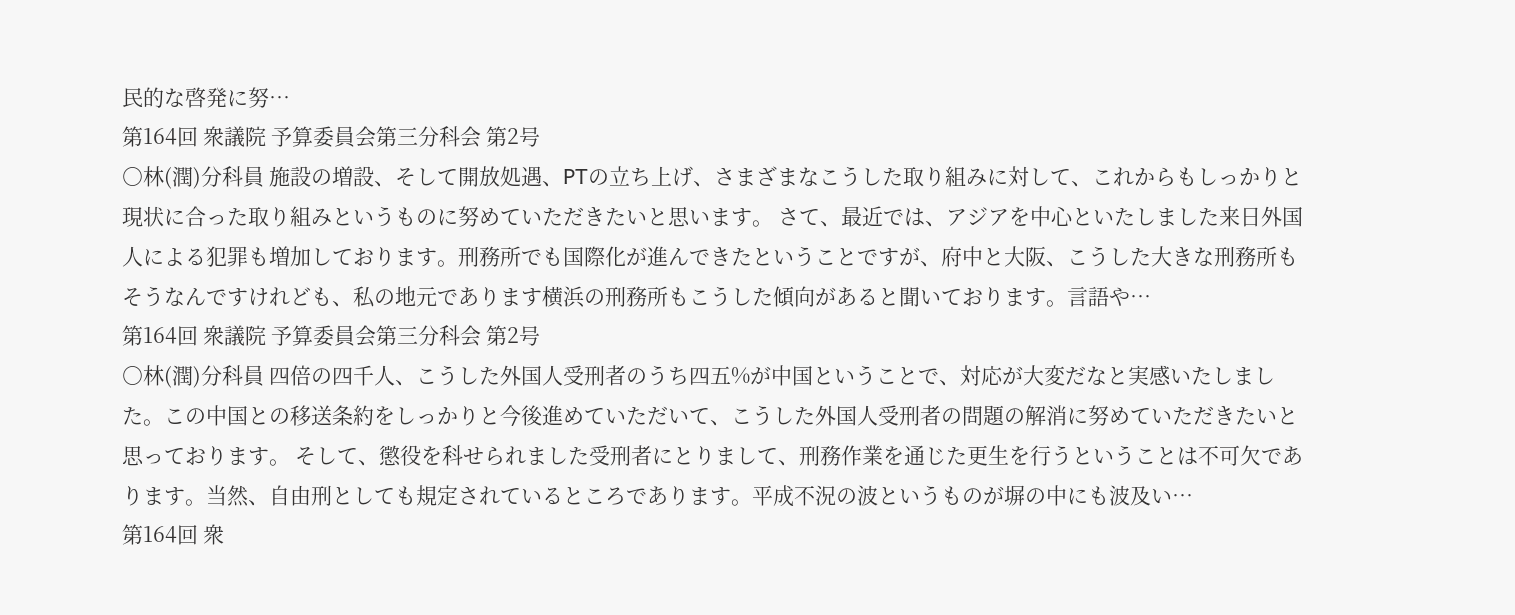民的な啓発に努…
第164回 衆議院 予算委員会第三分科会 第2号
○林(潤)分科員 施設の増設、そして開放処遇、PTの立ち上げ、さまざまなこうした取り組みに対して、これからもしっかりと現状に合った取り組みというものに努めていただきたいと思います。 さて、最近では、アジアを中心といたしました来日外国人による犯罪も増加しております。刑務所でも国際化が進んできたということですが、府中と大阪、こうした大きな刑務所もそうなんですけれども、私の地元であります横浜の刑務所もこうした傾向があると聞いております。言語や…
第164回 衆議院 予算委員会第三分科会 第2号
○林(潤)分科員 四倍の四千人、こうした外国人受刑者のうち四五%が中国ということで、対応が大変だなと実感いたしました。この中国との移送条約をしっかりと今後進めていただいて、こうした外国人受刑者の問題の解消に努めていただきたいと思っております。 そして、懲役を科せられました受刑者にとりまして、刑務作業を通じた更生を行うということは不可欠であります。当然、自由刑としても規定されているところであります。平成不況の波というものが塀の中にも波及い…
第164回 衆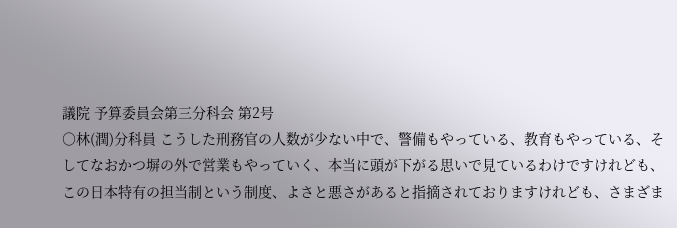議院 予算委員会第三分科会 第2号
○林(潤)分科員 こうした刑務官の人数が少ない中で、警備もやっている、教育もやっている、そしてなおかつ塀の外で営業もやっていく、本当に頭が下がる思いで見ているわけですけれども、この日本特有の担当制という制度、よさと悪さがあると指摘されておりますけれども、さまざま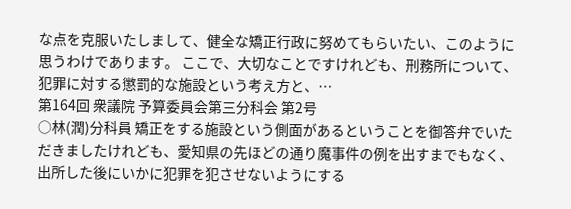な点を克服いたしまして、健全な矯正行政に努めてもらいたい、このように思うわけであります。 ここで、大切なことですけれども、刑務所について、犯罪に対する懲罰的な施設という考え方と、…
第164回 衆議院 予算委員会第三分科会 第2号
○林(潤)分科員 矯正をする施設という側面があるということを御答弁でいただきましたけれども、愛知県の先ほどの通り魔事件の例を出すまでもなく、出所した後にいかに犯罪を犯させないようにする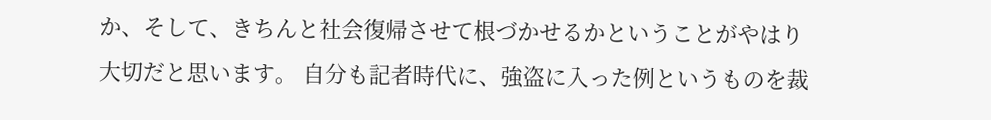か、そして、きちんと社会復帰させて根づかせるかということがやはり大切だと思います。 自分も記者時代に、強盗に入った例というものを裁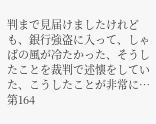判まで見届けましたけれども、銀行強盗に入って、しゃばの風が冷たかった、そうしたことを裁判で述懐をしていた、こうしたことが非常に…
第164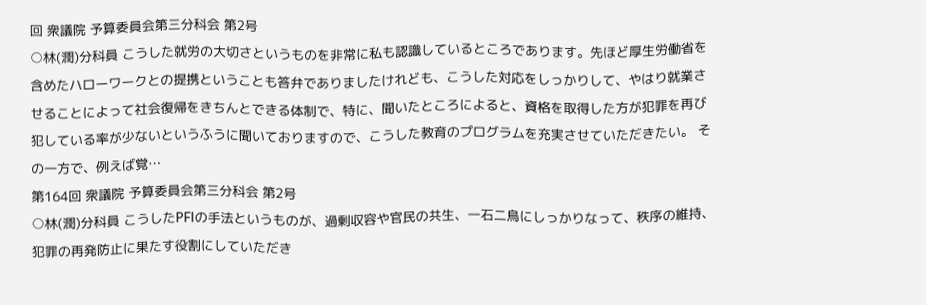回 衆議院 予算委員会第三分科会 第2号
○林(潤)分科員 こうした就労の大切さというものを非常に私も認識しているところであります。先ほど厚生労働省を含めたハローワークとの提携ということも答弁でありましたけれども、こうした対応をしっかりして、やはり就業させることによって社会復帰をきちんとできる体制で、特に、聞いたところによると、資格を取得した方が犯罪を再び犯している率が少ないというふうに聞いておりますので、こうした教育のプログラムを充実させていただきたい。 その一方で、例えば覚…
第164回 衆議院 予算委員会第三分科会 第2号
○林(潤)分科員 こうしたPFIの手法というものが、過剰収容や官民の共生、一石二鳥にしっかりなって、秩序の維持、犯罪の再発防止に果たす役割にしていただき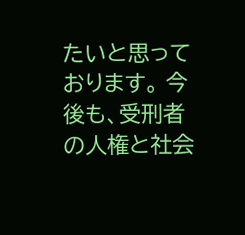たいと思っております。 今後も、受刑者の人権と社会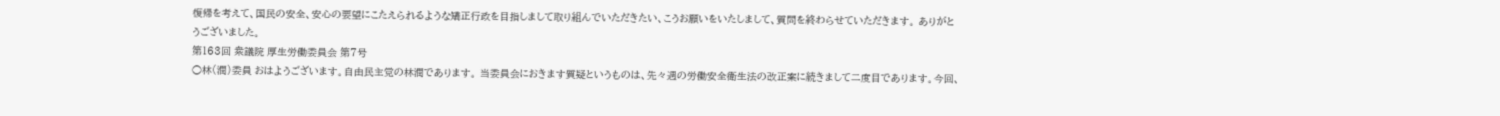復帰を考えて、国民の安全、安心の要望にこたえられるような矯正行政を目指しまして取り組んでいただきたい、こうお願いをいたしまして、質問を終わらせていただきます。 ありがとうございました。
第163回 衆議院 厚生労働委員会 第7号
○林(潤)委員 おはようございます。自由民主党の林潤であります。 当委員会におきます質疑というものは、先々週の労働安全衛生法の改正案に続きまして二度目であります。今回、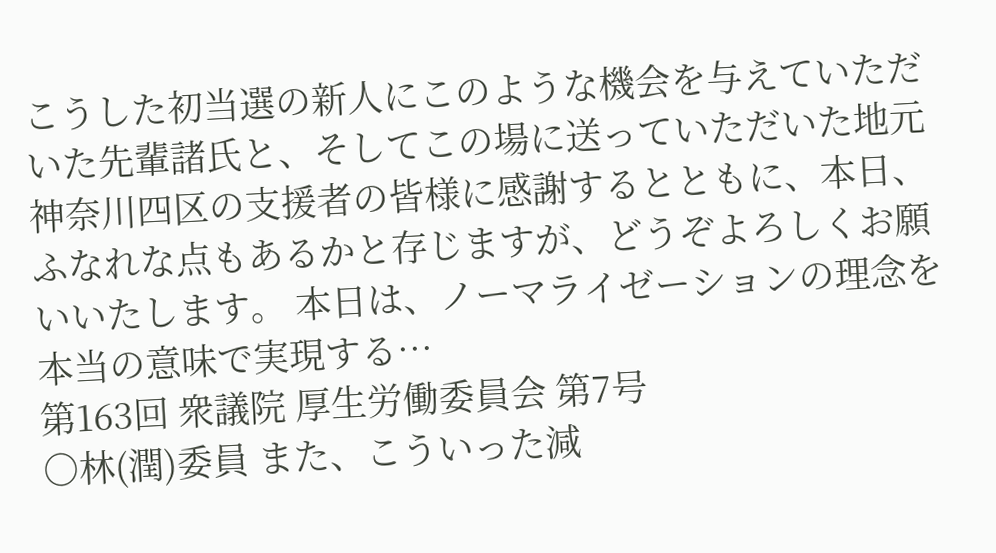こうした初当選の新人にこのような機会を与えていただいた先輩諸氏と、そしてこの場に送っていただいた地元神奈川四区の支援者の皆様に感謝するとともに、本日、ふなれな点もあるかと存じますが、どうぞよろしくお願いいたします。 本日は、ノーマライゼーションの理念を本当の意味で実現する…
第163回 衆議院 厚生労働委員会 第7号
○林(潤)委員 また、こういった減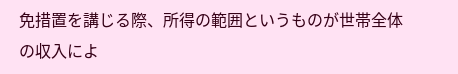免措置を講じる際、所得の範囲というものが世帯全体の収入によ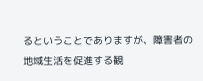るということでありますが、障害者の地域生活を促進する観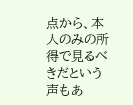点から、本人のみの所得で見るべきだという声もあ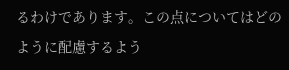るわけであります。この点についてはどのように配慮するよう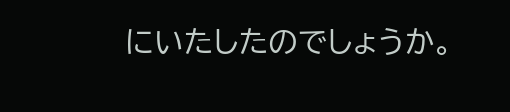にいたしたのでしょうか。